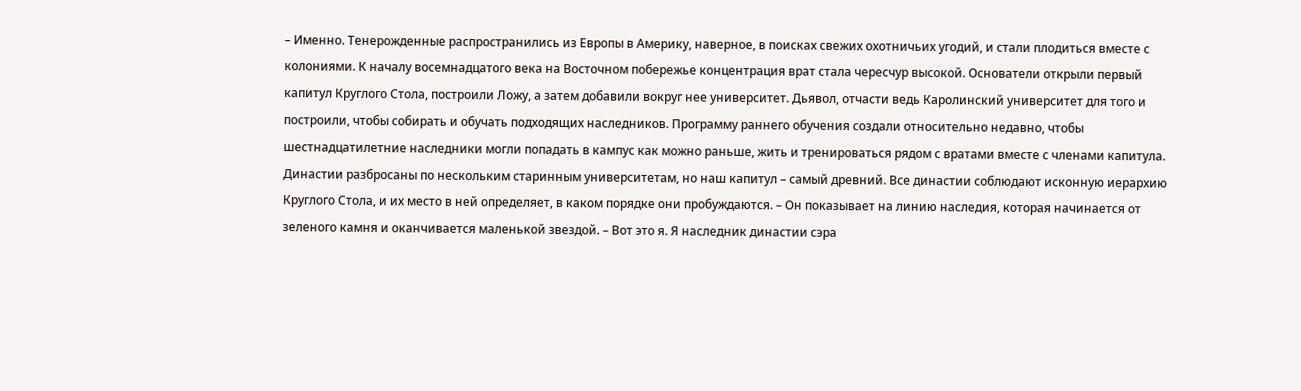– Именно. Тенерожденные распространились из Европы в Америку, наверное, в поисках свежих охотничьих угодий, и стали плодиться вместе с колониями. К началу восемнадцатого века на Восточном побережье концентрация врат стала чересчур высокой. Основатели открыли первый капитул Круглого Стола, построили Ложу, а затем добавили вокруг нее университет. Дьявол, отчасти ведь Каролинский университет для того и построили, чтобы собирать и обучать подходящих наследников. Программу раннего обучения создали относительно недавно, чтобы шестнадцатилетние наследники могли попадать в кампус как можно раньше, жить и тренироваться рядом с вратами вместе с членами капитула. Династии разбросаны по нескольким старинным университетам, но наш капитул – самый древний. Все династии соблюдают исконную иерархию Круглого Стола, и их место в ней определяет, в каком порядке они пробуждаются. – Он показывает на линию наследия, которая начинается от зеленого камня и оканчивается маленькой звездой. – Вот это я. Я наследник династии сэра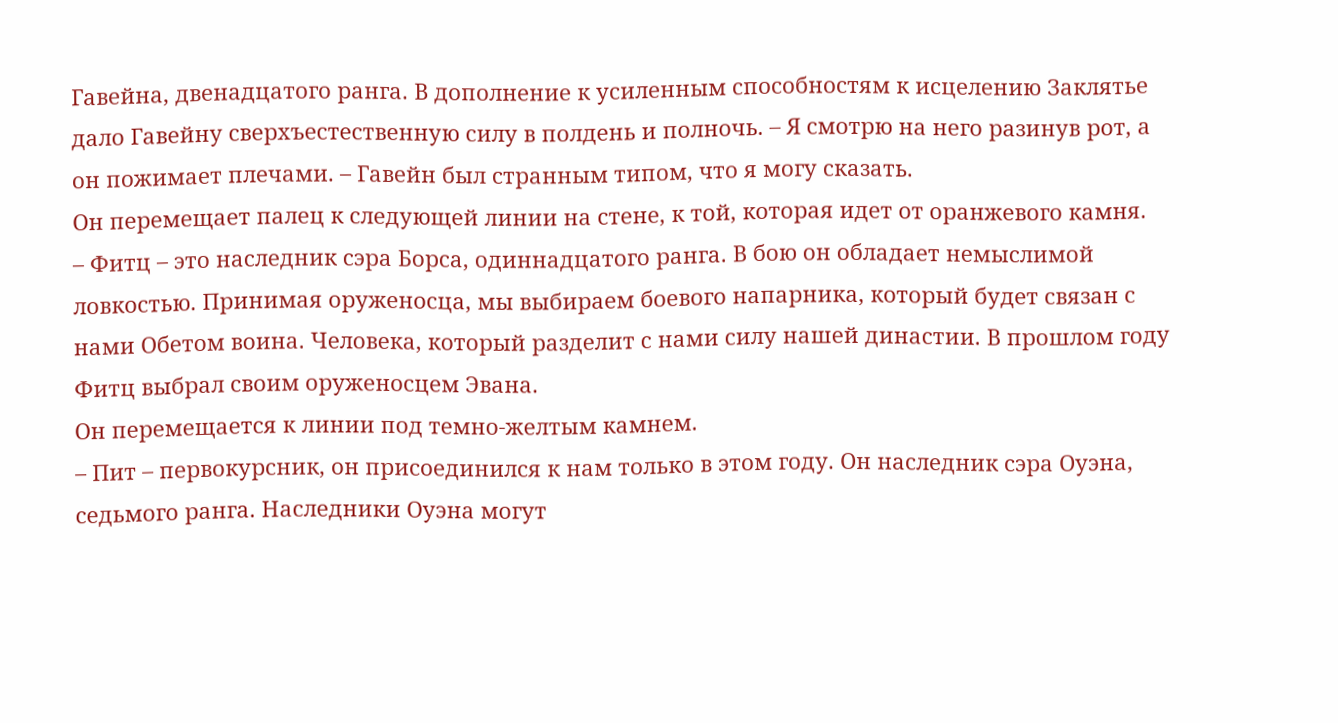Гавейна, двенадцатого ранга. В дополнение к усиленным способностям к исцелению Заклятье дало Гавейну сверхъестественную силу в полдень и полночь. – Я смотрю на него разинув рот, а он пожимает плечами. – Гавейн был странным типом, что я могу сказать.
Он перемещает палец к следующей линии на стене, к той, которая идет от оранжевого камня.
– Фитц – это наследник сэра Борса, одиннадцатого ранга. В бою он обладает немыслимой ловкостью. Принимая оруженосца, мы выбираем боевого напарника, который будет связан с нами Обетом воина. Человека, который разделит с нами силу нашей династии. В прошлом году Фитц выбрал своим оруженосцем Эвана.
Он перемещается к линии под темно-желтым камнем.
– Пит – первокурсник, он присоединился к нам только в этом году. Он наследник сэра Оуэна, седьмого ранга. Наследники Оуэна могут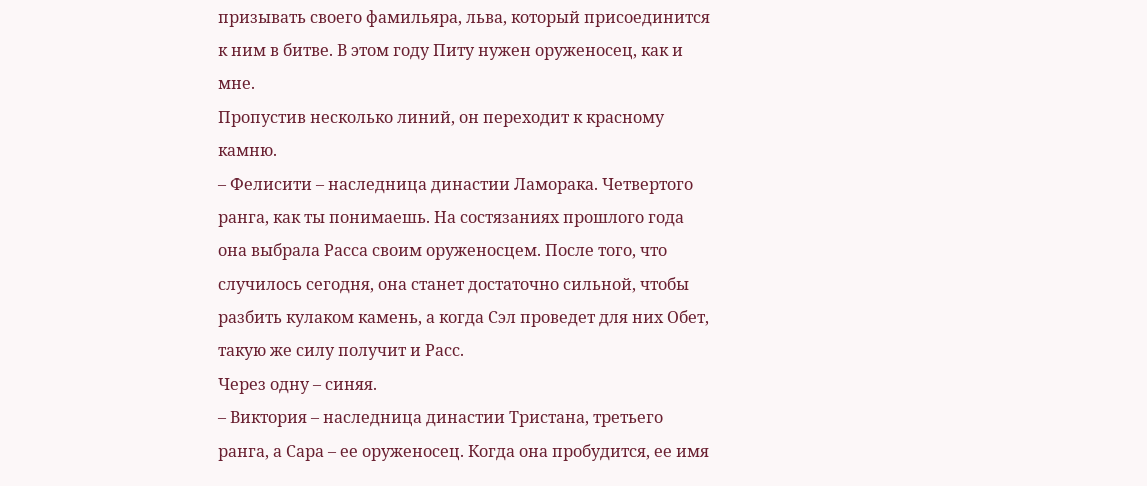призывать своего фамильяра, льва, который присоединится к ним в битве. В этом году Питу нужен оруженосец, как и мне.
Пропустив несколько линий, он переходит к красному камню.
– Фелисити – наследница династии Ламорака. Четвертого ранга, как ты понимаешь. На состязаниях прошлого года она выбрала Расса своим оруженосцем. После того, что случилось сегодня, она станет достаточно сильной, чтобы разбить кулаком камень, а когда Сэл проведет для них Обет, такую же силу получит и Расс.
Через одну – синяя.
– Виктория – наследница династии Тристана, третьего ранга, а Сара – ее оруженосец. Когда она пробудится, ее имя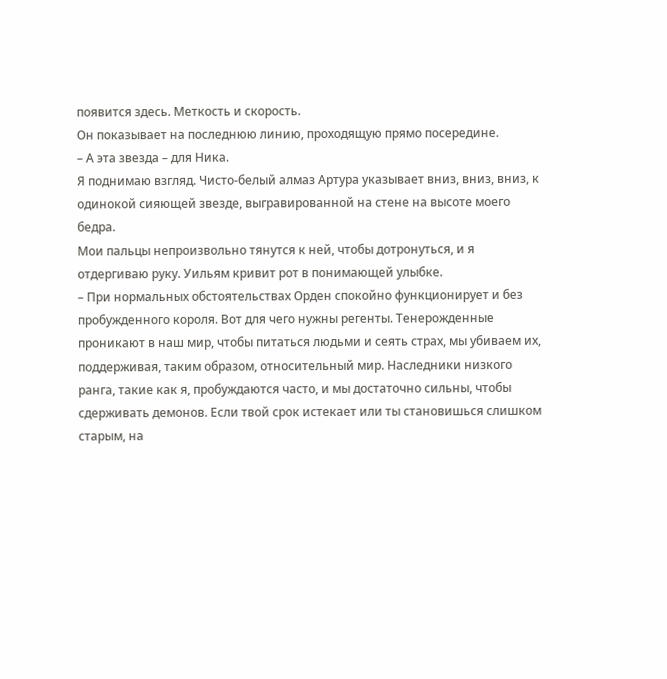появится здесь. Меткость и скорость.
Он показывает на последнюю линию, проходящую прямо посередине.
– А эта звезда – для Ника.
Я поднимаю взгляд. Чисто-белый алмаз Артура указывает вниз, вниз, вниз, к одинокой сияющей звезде, выгравированной на стене на высоте моего бедра.
Мои пальцы непроизвольно тянутся к ней, чтобы дотронуться, и я отдергиваю руку. Уильям кривит рот в понимающей улыбке.
– При нормальных обстоятельствах Орден спокойно функционирует и без пробужденного короля. Вот для чего нужны регенты. Тенерожденные проникают в наш мир, чтобы питаться людьми и сеять страх, мы убиваем их, поддерживая, таким образом, относительный мир. Наследники низкого ранга, такие как я, пробуждаются часто, и мы достаточно сильны, чтобы сдерживать демонов. Если твой срок истекает или ты становишься слишком старым, на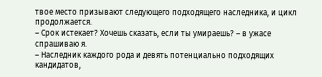твое место призывают следующего подходящего наследника, и цикл продолжается.
– Срок истекает? Хочешь сказать, если ты умираешь? – в ужасе спрашиваю я.
– Наследник каждого рода и девять потенциально подходящих кандидатов,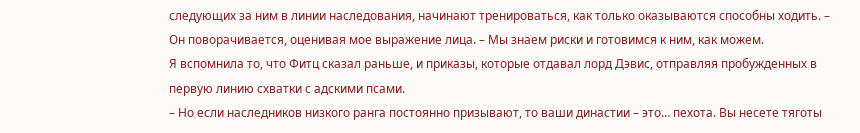следующих за ним в линии наследования, начинают тренироваться, как только оказываются способны ходить. – Он поворачивается, оценивая мое выражение лица. – Мы знаем риски и готовимся к ним, как можем.
Я вспомнила то, что Фитц сказал раньше, и приказы, которые отдавал лорд Дэвис, отправляя пробужденных в первую линию схватки с адскими псами.
– Но если наследников низкого ранга постоянно призывают, то ваши династии – это… пехота. Вы несете тяготы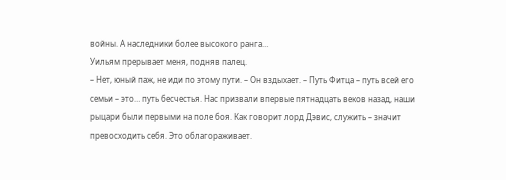войны. А наследники более высокого ранга…
Уильям прерывает меня, подняв палец.
– Нет, юный паж, не иди по этому пути. – Он вздыхает. – Путь Фитца – путь всей его семьи – это… путь бесчестья. Нас призвали впервые пятнадцать веков назад, наши рыцари были первыми на поле боя. Как говорит лорд Дэвис, служить – значит превосходить себя. Это облагораживает.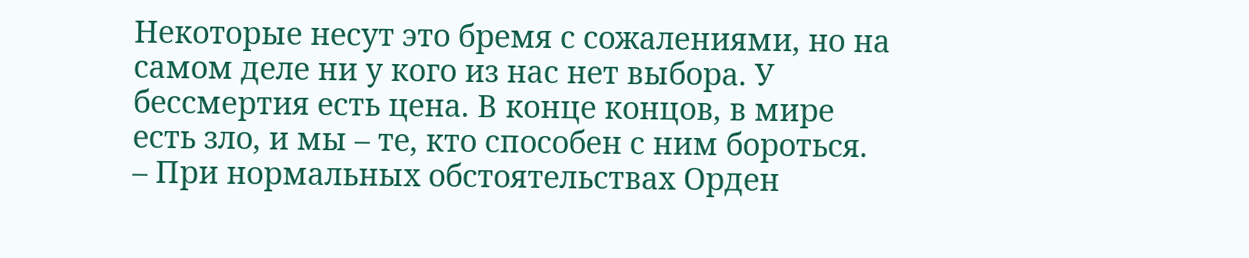Некоторые несут это бремя с сожалениями, но на самом деле ни у кого из нас нет выбора. У бессмертия есть цена. В конце концов, в мире есть зло, и мы – те, кто способен с ним бороться.
– При нормальных обстоятельствах Орден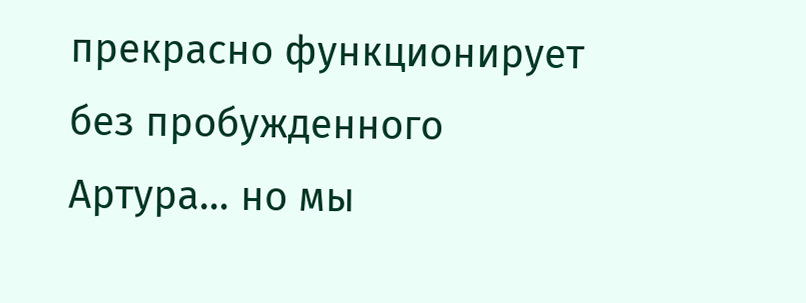прекрасно функционирует без пробужденного Артура… но мы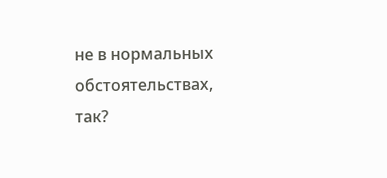не в нормальных обстоятельствах, так?